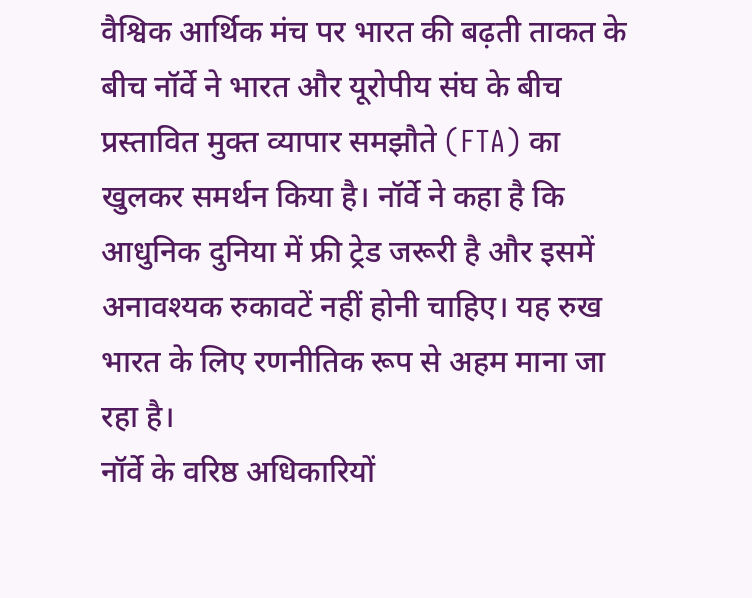वैश्विक आर्थिक मंच पर भारत की बढ़ती ताकत के बीच नॉर्वे ने भारत और यूरोपीय संघ के बीच प्रस्तावित मुक्त व्यापार समझौते (FTA) का खुलकर समर्थन किया है। नॉर्वे ने कहा है कि आधुनिक दुनिया में फ्री ट्रेड जरूरी है और इसमें अनावश्यक रुकावटें नहीं होनी चाहिए। यह रुख भारत के लिए रणनीतिक रूप से अहम माना जा रहा है।
नॉर्वे के वरिष्ठ अधिकारियों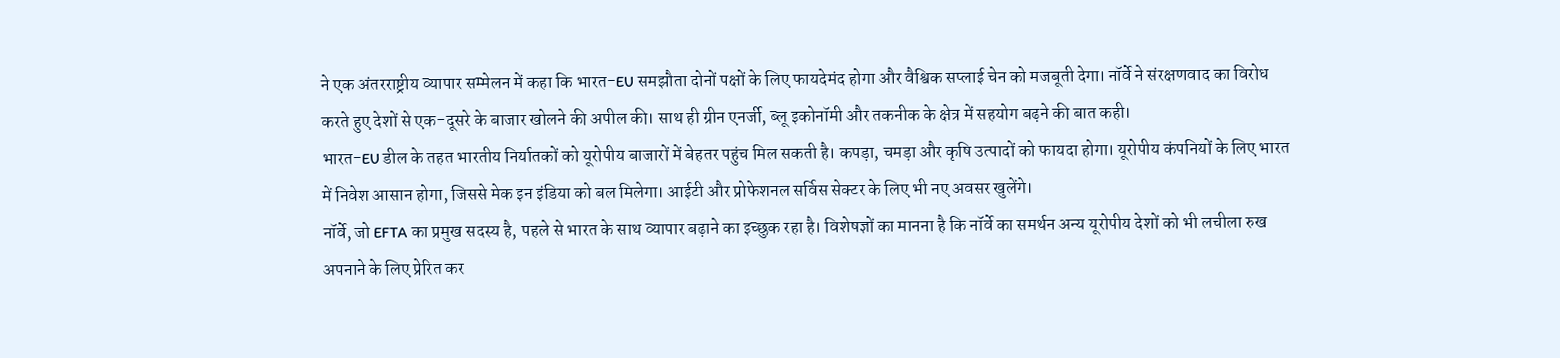ने एक अंतरराष्ट्रीय व्यापार सम्मेलन में कहा कि भारत-EU समझौता दोनों पक्षों के लिए फायदेमंद होगा और वैश्विक सप्लाई चेन को मजबूती देगा। नॉर्वे ने संरक्षणवाद का विरोध करते हुए देशों से एक-दूसरे के बाजार खोलने की अपील की। साथ ही ग्रीन एनर्जी, ब्लू इकोनॉमी और तकनीक के क्षेत्र में सहयोग बढ़ने की बात कही।
भारत-EU डील के तहत भारतीय निर्यातकों को यूरोपीय बाजारों में बेहतर पहुंच मिल सकती है। कपड़ा, चमड़ा और कृषि उत्पादों को फायदा होगा। यूरोपीय कंपनियों के लिए भारत में निवेश आसान होगा, जिससे मेक इन इंडिया को बल मिलेगा। आईटी और प्रोफेशनल सर्विस सेक्टर के लिए भी नए अवसर खुलेंगे।
नॉर्वे, जो EFTA का प्रमुख सदस्य है, पहले से भारत के साथ व्यापार बढ़ाने का इच्छुक रहा है। विशेषज्ञों का मानना है कि नॉर्वे का समर्थन अन्य यूरोपीय देशों को भी लचीला रुख अपनाने के लिए प्रेरित कर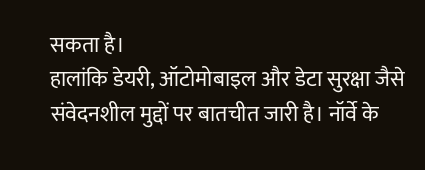सकता है।
हालांकि डेयरी, ऑटोमोबाइल और डेटा सुरक्षा जैसे संवेदनशील मुद्दों पर बातचीत जारी है। नॉर्वे के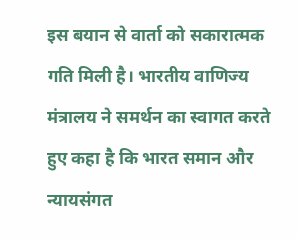इस बयान से वार्ता को सकारात्मक गति मिली है। भारतीय वाणिज्य मंत्रालय ने समर्थन का स्वागत करते हुए कहा है कि भारत समान और न्यायसंगत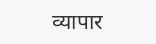व्यापार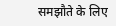समझौते के लिए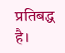प्रतिबद्ध है।